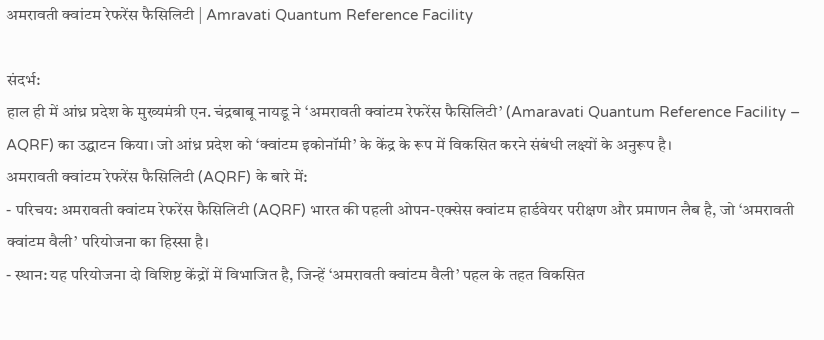अमरावती क्वांटम रेफरेंस फैसिलिटी | Amravati Quantum Reference Facility

संदर्भ:
हाल ही में आंध्र प्रदेश के मुख्यमंत्री एन. चंद्रबाबू नायडू ने ‘अमरावती क्वांटम रेफरेंस फैसिलिटी’ (Amaravati Quantum Reference Facility – AQRF) का उद्घाटन किया। जो आंध्र प्रदेश को ‘क्वांटम इकोनॉमी’ के केंद्र के रूप में विकसित करने संबंधी लक्ष्यों के अनुरूप है।
अमरावती क्वांटम रेफरेंस फैसिलिटी (AQRF) के बारे में:
- परिचय: अमरावती क्वांटम रेफरेंस फैसिलिटी (AQRF) भारत की पहली ओपन-एक्सेस क्वांटम हार्डवेयर परीक्षण और प्रमाणन लैब है, जो ‘अमरावती क्वांटम वैली’ परियोजना का हिस्सा है।
- स्थान: यह परियोजना दो विशिष्ट केंद्रों में विभाजित है, जिन्हें ‘अमरावती क्वांटम वैली’ पहल के तहत विकसित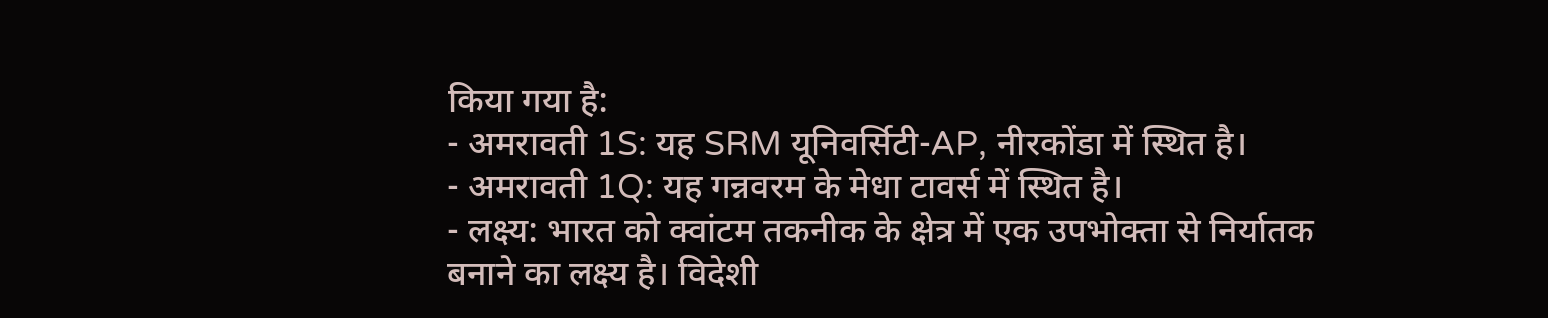किया गया है:
- अमरावती 1S: यह SRM यूनिवर्सिटी-AP, नीरकोंडा में स्थित है।
- अमरावती 1Q: यह गन्नवरम के मेधा टावर्स में स्थित है।
- लक्ष्य: भारत को क्वांटम तकनीक के क्षेत्र में एक उपभोक्ता से निर्यातक बनाने का लक्ष्य है। विदेशी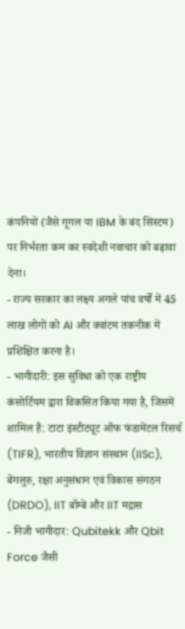कंपनियों (जैसे गूगल या IBM के बंद सिस्टम) पर निर्भरता कम कर स्वदेशी नवाचार को बढ़ावा देना।
- राज्य सरकार का लक्ष्य अगले पांच वर्षों में 45 लाख लोगों को AI और क्वांटम तकनीक में प्रशिक्षित करना है।
- भागीदारी: इस सुविधा को एक राष्ट्रीय कंसोर्टियम द्वारा विकसित किया गया है, जिसमें शामिल हैं: टाटा इंस्टीट्यूट ऑफ फंडामेंटल रिसर्च (TIFR), भारतीय विज्ञान संस्थान (IISc), बेंगलुरु, रक्षा अनुसंधान एवं विकास संगठन (DRDO), IIT बॉम्बे और IIT मद्रास
- निजी भागीदार: Qubitekk और Qbit Force जैसी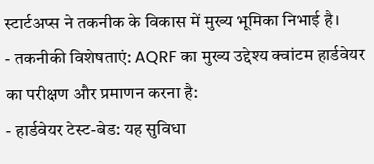स्टार्टअप्स ने तकनीक के विकास में मुख्य भूमिका निभाई है।
- तकनीकी विशेषताएं: AQRF का मुख्य उद्देश्य क्वांटम हार्डवेयर का परीक्षण और प्रमाणन करना है:
- हार्डवेयर टेस्ट-बेड: यह सुविधा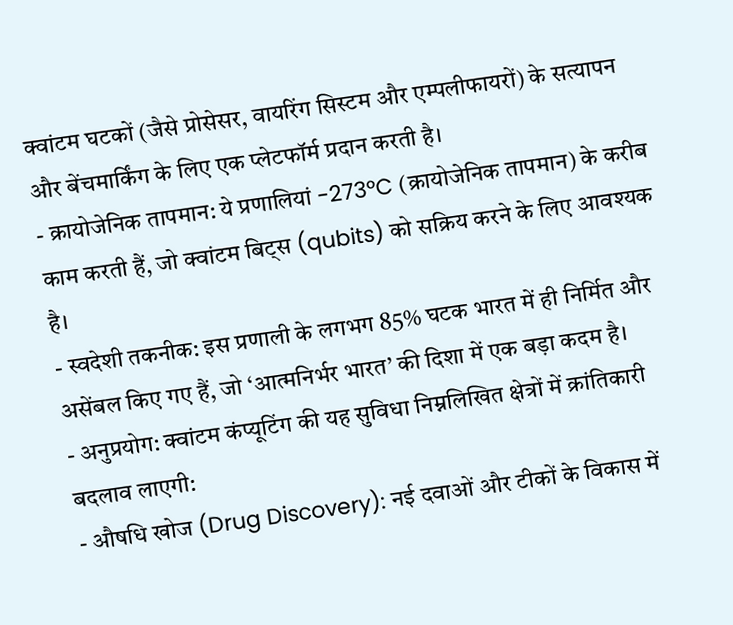क्वांटम घटकों (जैसे प्रोसेसर, वायरिंग सिस्टम और एम्पलीफायरों) के सत्यापन और बेंचमार्किंग के लिए एक प्लेटफॉर्म प्रदान करती है।
- क्रायोजेनिक तापमान: ये प्रणालियां -273°C (क्रायोजेनिक तापमान) के करीब काम करती हैं, जो क्वांटम बिट्स (qubits) को सक्रिय करने के लिए आवश्यक है।
- स्वदेशी तकनीक: इस प्रणाली के लगभग 85% घटक भारत में ही निर्मित और असेंबल किए गए हैं, जो ‘आत्मनिर्भर भारत’ की दिशा में एक बड़ा कदम है।
- अनुप्रयोग: क्वांटम कंप्यूटिंग की यह सुविधा निम्नलिखित क्षेत्रों में क्रांतिकारी बदलाव लाएगी:
- औषधि खोज (Drug Discovery): नई दवाओं और टीकों के विकास में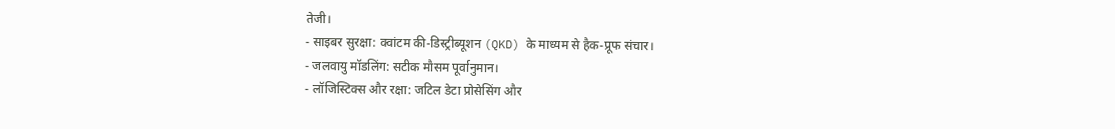तेजी।
- साइबर सुरक्षा: क्वांटम की-डिस्ट्रीब्यूशन (QKD) के माध्यम से हैक-प्रूफ संचार।
- जलवायु मॉडलिंग: सटीक मौसम पूर्वानुमान।
- लॉजिस्टिक्स और रक्षा: जटिल डेटा प्रोसेसिंग और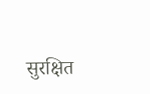सुरक्षित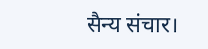सैन्य संचार।